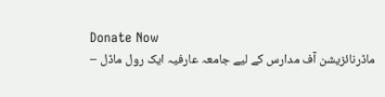Donate Now
ماڈرنائزیشن آف مدارس کے لیے جامعہ عارفیہ ایک رول ماڈل –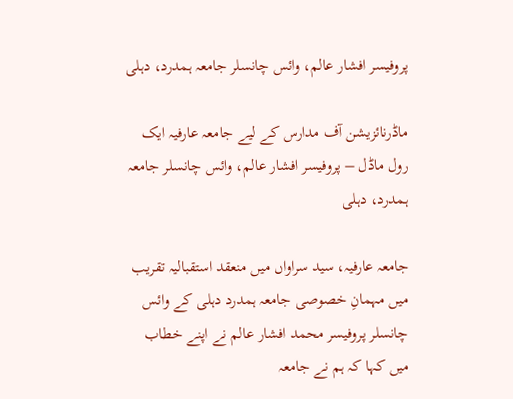پروفیسر افشار عالم، وائس چانسلر جامعہ ہمدرد، دہلی

ماڈرنائزیشن آف مدارس کے لیے جامعہ عارفیہ ایک رول ماڈل – پروفیسر افشار عالم، وائس چانسلر جامعہ ہمدرد، دہلی

جامعہ عارفیہ، سید سراواں میں منعقد استقبالیہ تقریب میں مہمانِ خصوصی جامعہ ہمدرد دہلی کے وائس چانسلر پروفیسر محمد افشار عالم نے اپنے خطاب میں کہا کہ ہم نے جامعہ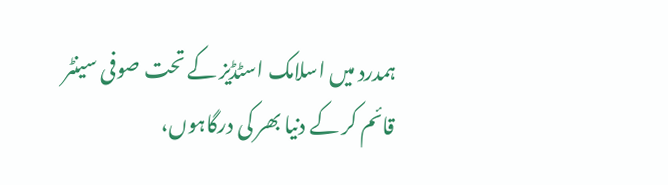ہمدرد میں اسلامک اسٹڈیز کے تحت صوفی سینٹر قائم کر کے دنیا بھر کی درگاہوں،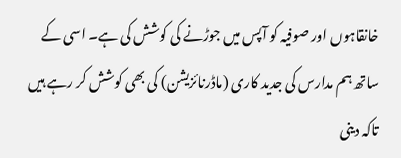خانقاہوں اور صوفیہ کو آپس میں جوڑنے کی کوشش کی ہے۔ اسی کے ساتھ ہم مدارس کی جدید کاری (ماڈرنائزیشن) کی بھی کوشش کر رہے ہیں تاکہ دینی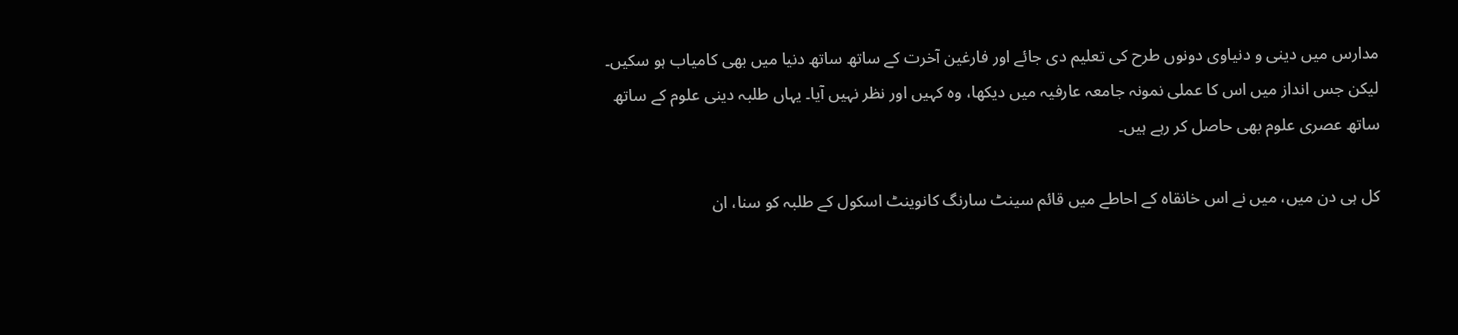مدارس میں دینی و دنیاوی دونوں طرح کی تعلیم دی جائے اور فارغین آخرت کے ساتھ ساتھ دنیا میں بھی کامیاب ہو سکیں۔ لیکن جس انداز میں اس کا عملی نمونہ جامعہ عارفیہ میں دیکھا، وہ کہیں اور نظر نہیں آیا۔ یہاں طلبہ دینی علوم کے ساتھ ساتھ عصری علوم بھی حاصل کر رہے ہیں۔

کل ہی دن میں، میں نے اس خانقاہ کے احاطے میں قائم سینٹ سارنگ کانوینٹ اسکول کے طلبہ کو سنا، ان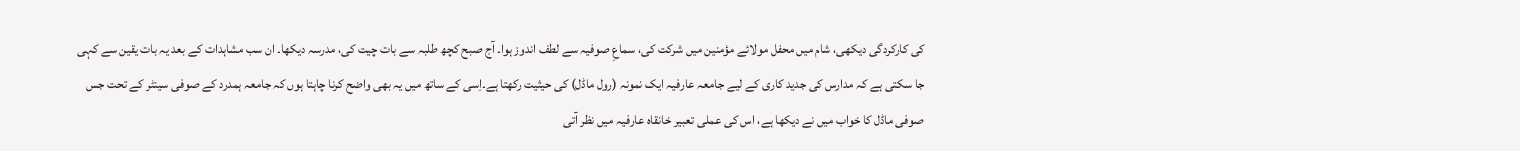کی کارکردگی دیکھی، شام میں محفل مولائے مؤمنین میں شرکت کی، سماعِ صوفیہ سے لطف اندوز ہوا۔ آج صبح کچھ طلبہ سے بات چیت کی، مدرسہ دیکھا۔ ان سب مشاہدات کے بعد یہ بات یقین سے کہی جا سکتی ہے کہ مدارس کی جدید کاری کے لیے جامعہ عارفیہ ایک نمونہ (رول ماڈل) کی حیثیت رکھتا ہے۔اِسی کے ساتھ میں یہ بھی واضح کرنا چاہتا ہوں کہ جامعہ ہمدرد کے صوفی سینٹر کے تحت جس صوفی ماڈل کا خواب میں نے دیکھا ہے، اس کی عملی تعبیر خانقاہ عارفیہ میں نظر آتی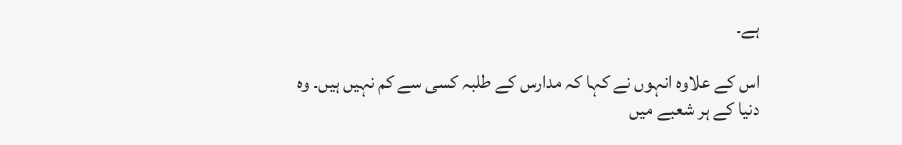ہے۔

اس کے علاوہ انہوں نے کہا کہ مدارس کے طلبہ کسی سے کم نہیں ہیں۔ وہ دنیا کے ہر شعبے میں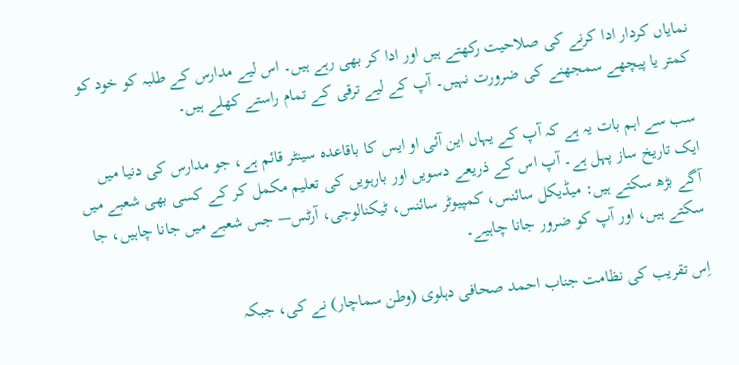نمایاں کردار ادا کرنے کی صلاحیت رکھتے ہیں اور ادا کر بھی رہے ہیں۔ اس لیے مدارس کے طلبہ کو خود کو کمتر یا پیچھے سمجھنے کی ضرورت نہیں۔ آپ کے لیے ترقی کے تمام راستے کھلے ہیں۔

سب سے اہم بات یہ ہے کہ آپ کے یہاں این آئی او ایس کا باقاعدہ سینٹر قائم ہے، جو مدارس کی دنیا میں ایک تاریخ ساز پہل ہے۔ آپ اس کے ذریعے دسویں اور بارہویں کی تعلیم مکمل کر کے کسی بھی شعبے میں آگے بڑھ سکتے ہیں: میڈیکل سائنس، کمپیوٹر سائنس، ٹیکنالوجی، آرٹس— جس شعبے میں جانا چاہیں، جا سکتے ہیں، اور آپ کو ضرور جانا چاہیے۔

اِس تقریب کی نظامت جناب احمد صحافی دہلوی (وطن سماچار) نے کی، جبکہ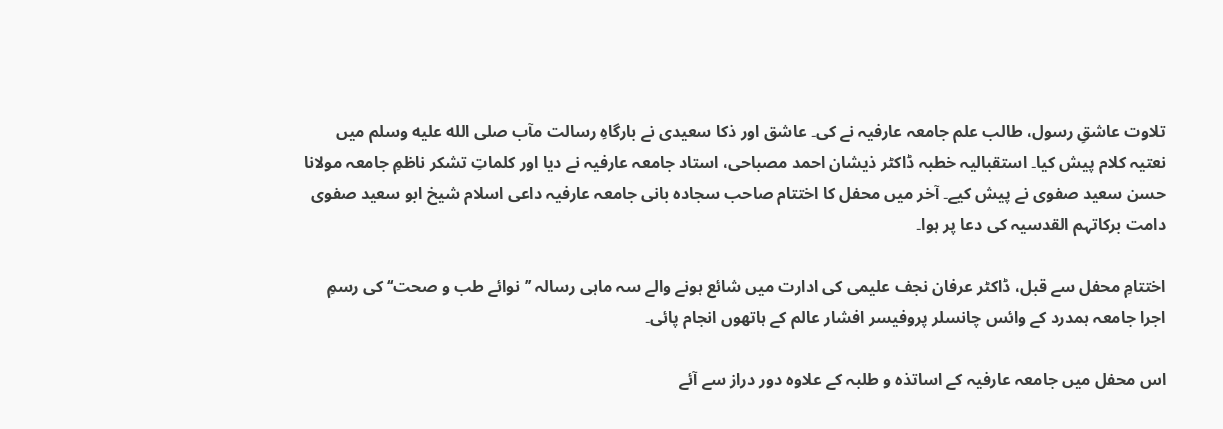تلاوت عاشقِ رسول، طالب علم جامعہ عارفیہ نے کی۔ عاشق اور ذکا سعیدی نے بارگاہِ رسالت مآب صلى الله عليه وسلم میں نعتیہ کلام پیش کیا۔ استقبالیہ خطبہ ڈاکٹر ذیشان احمد مصباحی، استاد جامعہ عارفیہ نے دیا اور کلماتِ تشکر ناظمِ جامعہ مولانا حسن سعید صفوی نے پیش کیے۔ آخر میں محفل کا اختتام صاحب سجادہ بانی جامعہ عارفیہ داعی اسلام شیخ ابو سعید صفوی دامت برکاتہم القدسیہ کی دعا پر ہوا۔

اختتامِ محفل سے قبل، ڈاکٹر عرفان نجف علیمی کی ادارت میں شائع ہونے والے سہ ماہی رسالہ ’’نوائے طب و صحت‘‘ کی رسمِ اجرا جامعہ ہمدرد کے وائس چانسلر پروفیسر افشار عالم کے ہاتھوں انجام پائی۔

اس محفل میں جامعہ عارفیہ کے اساتذہ و طلبہ کے علاوہ دور دراز سے آئے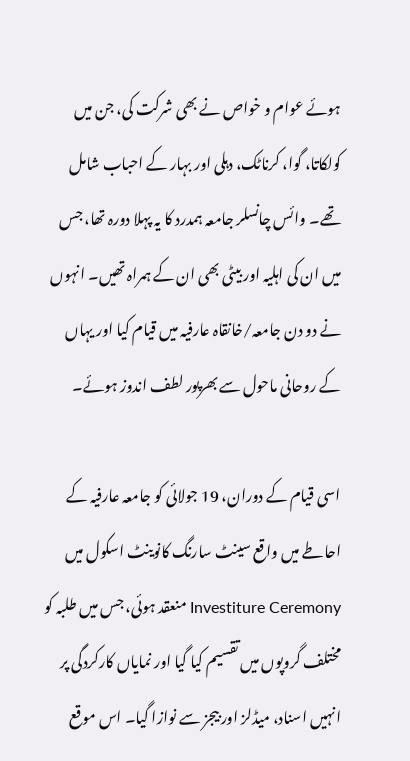ہوئے عوام و خواص نے بھی شرکت کی، جن میں کولکاتا، گوا، کرناٹک، دہلی اور بہار کے احباب شامل تھے۔ وائس چانسلر جامعہ ہمدرد کا یہ پہلا دورہ تھا، جس میں ان کی اہلیہ اور بیٹی بھی ان کے ہمراہ تھیں۔ انہوں نے دو دن جامعہ/خانقاہ عارفیہ میں قیام کیا اور یہاں کے روحانی ماحول سے بھرپور لطف اندوز ہوئے۔

اسی قیام کے دوران، 19 جولائی کو جامعہ عارفیہ کے احاطے میں واقع سینٹ سارنگ کانوینٹ اسکول میں Investiture Ceremony منعقد ہوئی، جس میں طلبہ کو مختلف گروپوں میں تقسیم کیا گیا اور نمایاں کارکردگی پر انہیں اسناد، میڈلز اور بیجز سے نوازا گیا۔ اس موقع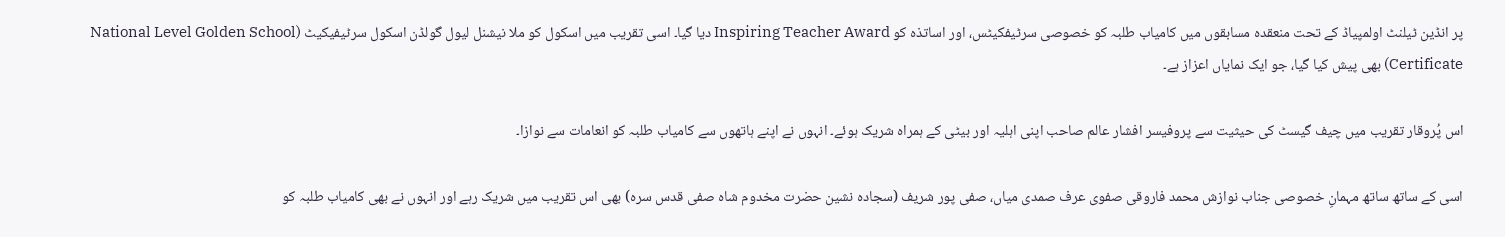پر انڈین ٹیلنٹ اولمپیاڈ کے تحت منعقدہ مسابقوں میں کامیاب طلبہ کو خصوصی سرٹیفکیٹس، اور اساتذہ کو Inspiring Teacher Award دیا گیا۔ اسی تقریب میں اسکول کو ملا نیشنل لیول گولڈن اسکول سرٹیفیکیٹ (National Level Golden School Certificate) بھی پیش کیا گیا، جو ایک نمایاں اعزاز ہے۔

اس پُروقار تقریب میں چیف گیسٹ کی حیثیت سے پروفیسر افشار عالم صاحب اپنی اہلیہ اور بیٹی کے ہمراہ شریک ہوئے۔ انہوں نے اپنے ہاتھوں سے کامیاب طلبہ کو انعامات سے نوازا۔

اسی کے ساتھ ساتھ مہمانِ خصوصی جناب نوازش محمد فاروقی صفوی عرف صمدی میاں، صفی پور شریف (سجادہ نشین حضرت مخدوم شاہ صفی قدس سرہ) بھی اس تقریب میں شریک رہے اور انہوں نے بھی کامیاب طلبہ کو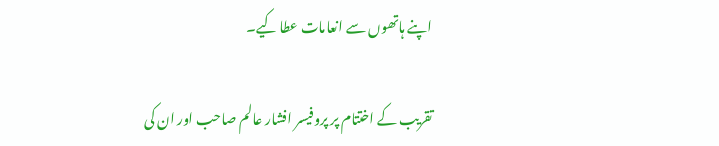اپنے ہاتھوں سے انعامات عطا کیے۔

تقریب کے اختتام پر پروفیسر افشار عالم صاحب اور ان کی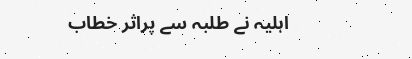اہلیہ نے طلبہ سے پراثر خطاب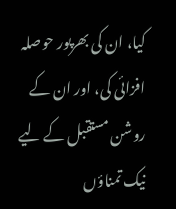کیا، ان کی بھرپور حوصلہ افزائی کی، اور ان کے روشن مستقبل کے لیے نیک تمناؤں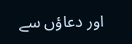اور دعاؤں سے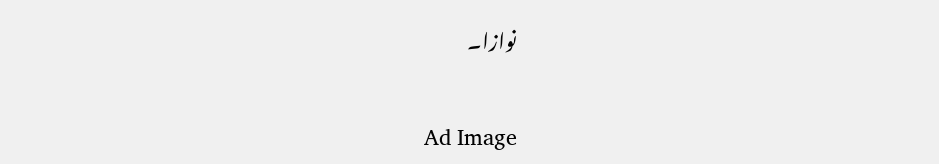نوازا۔


Ad Image